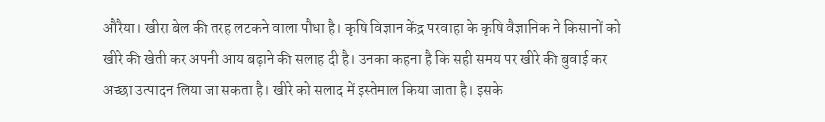औरैया। खीरा बेल की तरह लटकने वाला पौधा है। कृषि विज्ञान केंद्र परवाहा के कृषि वैज्ञानिक ने किसानों को खीरे की खेती कर अपनी आय बढ़ाने की सलाह दी है। उनका कहना है कि सही समय पर खीरे की बुवाई कर अच्छा उत्पादन लिया जा सकता है। खीरे को सलाद में इस्तेमाल किया जाता है। इसके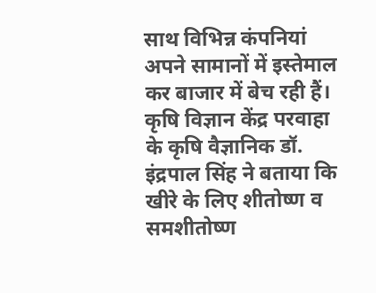साथ विभिन्न कंपनियां अपने सामानों में इस्तेमाल कर बाजार में बेच रही हैं।
कृषि विज्ञान केंद्र परवाहा के कृषि वैज्ञानिक डॉ. इंद्रपाल सिंह ने बताया कि खीरे के लिए शीतोष्ण व समशीतोष्ण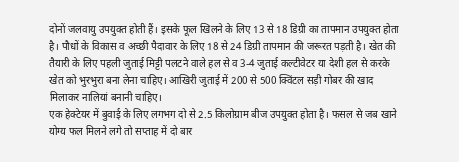दोनों जलवायु उपयुक्त होती हैं। इसके फूल खिलने के लिए 13 से 18 डिग्री का तापमान उपयुक्त होता है। पौधों के विकास व अच्छी पैदावार के लिए 18 से 24 डिग्री तापमान की जरूरत पड़ती है। खेत की तैयारी के लिए पहली जुताई मिट्टी पलटने वाले हल से व 3-4 जुताई कल्टीवेटर या देशी हल से करके खेत को भुरभुरा बना लेना चाहिए। आखिरी जुताई में 200 से 500 क्विंटल सड़ी गोबर की खाद मिलाकर नालियां बनानी चाहिए।
एक हेक्टेयर में बुवाई के लिए लगभग दो से 2.5 किलोग्राम बीज उपयुक्त होता है। फसल से जब खाने योग्य फल मिलने लगे तो सप्ताह में दो बार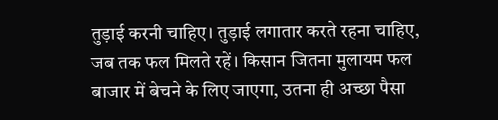तुड़ाई करनी चाहिए। तुड़ाई लगातार करते रहना चाहिए, जब तक फल मिलते रहें। किसान जितना मुलायम फल बाजार में बेचने के लिए जाएगा, उतना ही अच्छा पैसा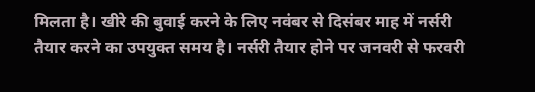मिलता है। खीरे की बुवाई करने के लिए नवंबर से दिसंबर माह में नर्सरी तैयार करने का उपयुक्त समय है। नर्सरी तैयार होने पर जनवरी से फरवरी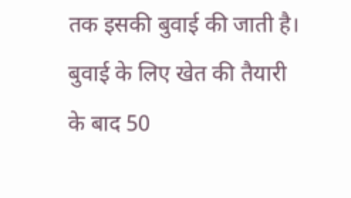तक इसकी बुवाई की जाती है। बुवाई के लिए खेत की तैयारी के बाद 50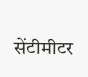सेंटीमीटर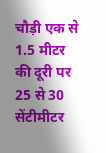चौड़ी एक से 1.5 मीटर की दूरी पर 25 से 30 सेंटीमीटर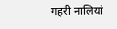गहरी नालियां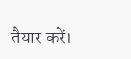तैयार करें।